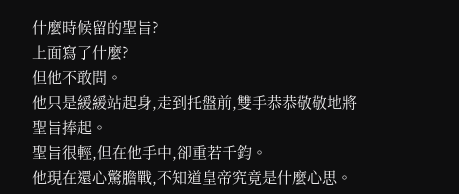什麼時候留的聖旨?
上面寫了什麼?
但他不敢問。
他只是緩緩站起身,走到托盤前,雙手恭恭敬敬地將聖旨捧起。
聖旨很輕,但在他手中,卻重若千鈞。
他現在還心驚膽戰,不知道皇帝究竟是什麼心思。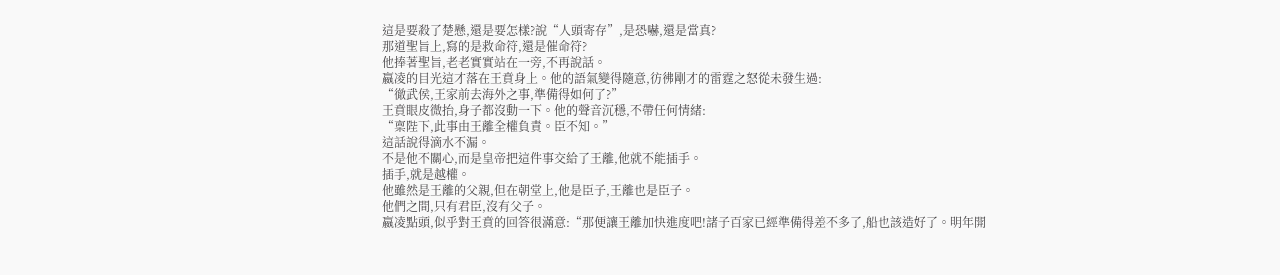這是要殺了楚懸,還是要怎樣?說“人頭寄存”,是恐嚇,還是當真?
那道聖旨上,寫的是救命符,還是催命符?
他捧著聖旨,老老實實站在一旁,不再說話。
嬴凌的目光這才落在王賁身上。他的語氣變得隨意,彷彿剛才的雷霆之怒從未發生過:
“徹武侯,王家前去海外之事,準備得如何了?”
王賁眼皮微抬,身子都沒動一下。他的聲音沉穩,不帶任何情緒:
“稟陛下,此事由王離全權負責。臣不知。”
這話說得滴水不漏。
不是他不關心,而是皇帝把這件事交給了王離,他就不能插手。
插手,就是越權。
他雖然是王離的父親,但在朝堂上,他是臣子,王離也是臣子。
他們之間,只有君臣,沒有父子。
嬴凌點頭,似乎對王賁的回答很滿意:“那便讓王離加快進度吧!諸子百家已經準備得差不多了,船也該造好了。明年開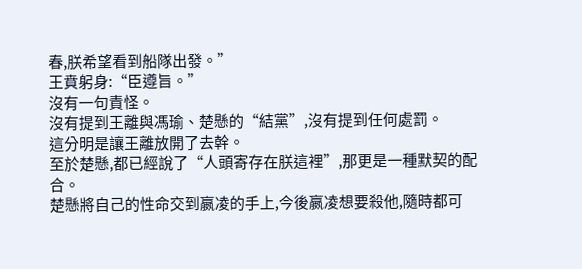春,朕希望看到船隊出發。”
王賁躬身:“臣遵旨。”
沒有一句責怪。
沒有提到王離與馮瑜、楚懸的“結黨”,沒有提到任何處罰。
這分明是讓王離放開了去幹。
至於楚懸,都已經說了“人頭寄存在朕這裡”,那更是一種默契的配合。
楚懸將自己的性命交到嬴凌的手上,今後嬴凌想要殺他,隨時都可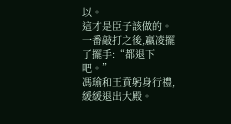以。
這才是臣子該做的。
一番敲打之後,嬴凌擺了擺手:“都退下吧。”
馮瑜和王賁躬身行禮,緩緩退出大殿。